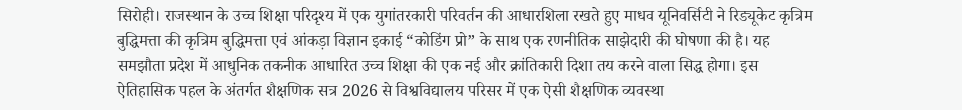सिरोही। राजस्थान के उच्च शिक्षा परिदृश्य में एक युगांतरकारी परिवर्तन की आधारशिला रखते हुए माधव यूनिवर्सिटी ने रिड्यूकेट कृत्रिम बुद्धिमत्ता की कृत्रिम बुद्धिमत्ता एवं आंकड़ा विज्ञान इकाई “कोडिंग प्रो” के साथ एक रणनीतिक साझेदारी की घोषणा की है। यह समझौता प्रदेश में आधुनिक तकनीक आधारित उच्च शिक्षा की एक नई और क्रांतिकारी दिशा तय करने वाला सिद्ध होगा। इस ऐतिहासिक पहल के अंतर्गत शैक्षणिक सत्र 2026 से विश्वविद्यालय परिसर में एक ऐसी शैक्षणिक व्यवस्था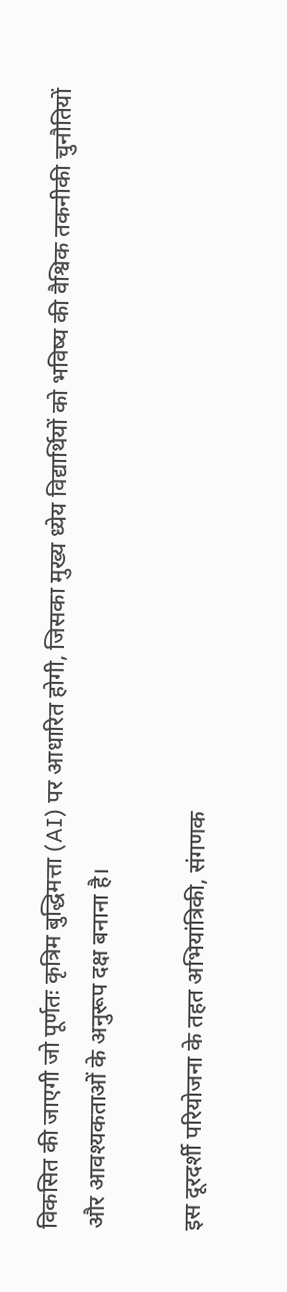विकसित की जाएगी जो पूर्णतः कृत्रिम बुद्धिमत्ता (AI) पर आधारित होगी, जिसका मुख्य ध्येय विद्यार्थियों को भविष्य की वैश्विक तकनीकी चुनौतियों और आवश्यकताओं के अनुरूप दक्ष बनाना है।

इस दूरदर्शी परियोजना के तहत अभियांत्रिकी, संगणक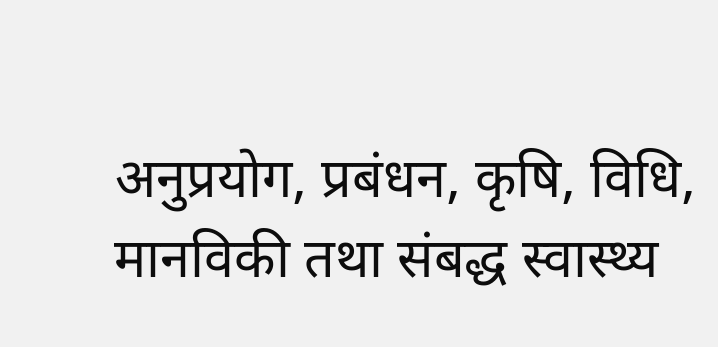अनुप्रयोग, प्रबंधन, कृषि, विधि, मानविकी तथा संबद्ध स्वास्थ्य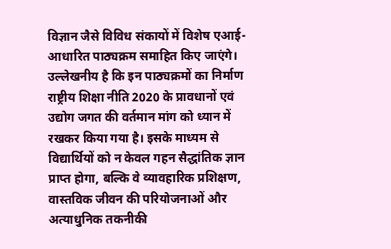विज्ञान जैसे विविध संकायों में विशेष एआई-आधारित पाठ्यक्रम समाहित किए जाएंगे। उल्लेखनीय है कि इन पाठ्यक्रमों का निर्माण राष्ट्रीय शिक्षा नीति 2020 के प्रावधानों एवं उद्योग जगत की वर्तमान मांग को ध्यान में रखकर किया गया है। इसके माध्यम से विद्यार्थियों को न केवल गहन सैद्धांतिक ज्ञान प्राप्त होगा, बल्कि वे व्यावहारिक प्रशिक्षण, वास्तविक जीवन की परियोजनाओं और अत्याधुनिक तकनीकी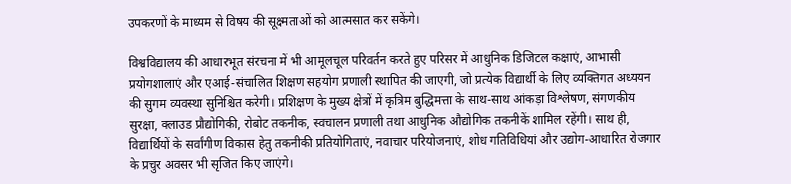उपकरणों के माध्यम से विषय की सूक्ष्मताओं को आत्मसात कर सकेंगे।

विश्वविद्यालय की आधारभूत संरचना में भी आमूलचूल परिवर्तन करते हुए परिसर में आधुनिक डिजिटल कक्षाएं, आभासी प्रयोगशालाएं और एआई-संचालित शिक्षण सहयोग प्रणाली स्थापित की जाएगी, जो प्रत्येक विद्यार्थी के लिए व्यक्तिगत अध्ययन की सुगम व्यवस्था सुनिश्चित करेगी। प्रशिक्षण के मुख्य क्षेत्रों में कृत्रिम बुद्धिमत्ता के साथ-साथ आंकड़ा विश्लेषण, संगणकीय सुरक्षा, क्लाउड प्रौद्योगिकी, रोबोट तकनीक, स्वचालन प्रणाली तथा आधुनिक औद्योगिक तकनीकें शामिल रहेंगी। साथ ही, विद्यार्थियों के सर्वांगीण विकास हेतु तकनीकी प्रतियोगिताएं, नवाचार परियोजनाएं, शोध गतिविधियां और उद्योग-आधारित रोजगार के प्रचुर अवसर भी सृजित किए जाएंगे।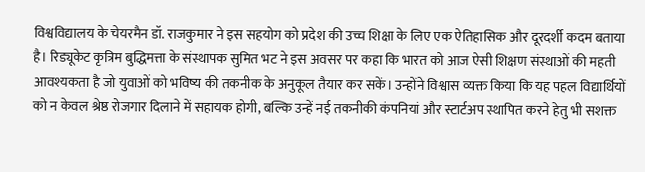विश्वविद्यालय के चेयरमैन डॉ. राजकुमार ने इस सहयोग को प्रदेश की उच्च शिक्षा के लिए एक ऐतिहासिक और दूरदर्शी कदम बताया है। रिड्यूकेट कृत्रिम बुद्धिमत्ता के संस्थापक सुमित भट ने इस अवसर पर कहा कि भारत को आज ऐसी शिक्षण संस्थाओं की महती आवश्यकता है जो युवाओं को भविष्य की तकनीक के अनुकूल तैयार कर सकें। उन्होंने विश्वास व्यक्त किया कि यह पहल विद्यार्थियों को न केवल श्रेष्ठ रोजगार दिलाने में सहायक होगी, बल्कि उन्हें नई तकनीकी कंपनियां और स्टार्टअप स्थापित करने हेतु भी सशक्त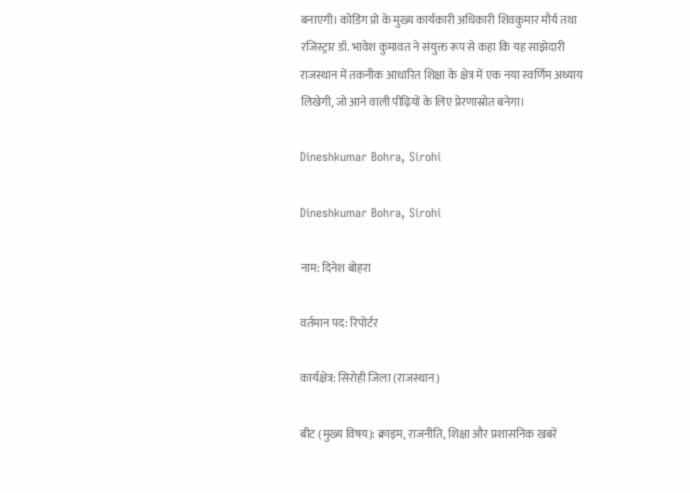बनाएगी। कोडिंग प्रो के मुख्य कार्यकारी अधिकारी शिवकुमार मौर्य तथा रजिस्ट्रार डॉ. भावेश कुमावत ने संयुक्त रूप से कहा कि यह साझेदारी राजस्थान में तकनीक आधारित शिक्षा के क्षेत्र में एक नया स्वर्णिम अध्याय लिखेगी, जो आने वाली पीढ़ियों के लिए प्रेरणास्रोत बनेगा।

Dineshkumar Bohra, Sirohi

Dineshkumar Bohra, Sirohi

नाम: दिनेश बोहरा

वर्तमान पद: रिपोर्टर

कार्यक्षेत्र: सिरोही जिला (राजस्थान)

बीट (मुख्य विषय): क्राइम, राजनीति, शिक्षा और प्रशासनिक खबरें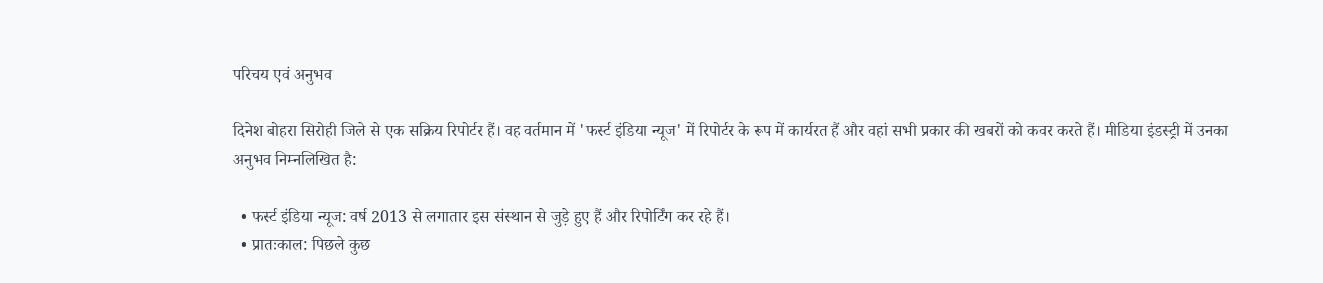परिचय एवं अनुभव

दिनेश बोहरा सिरोही जिले से एक सक्रिय रिपोर्टर हैं। वह वर्तमान में 'फर्स्ट इंडिया न्यूज' में रिपोर्टर के रूप में कार्यरत हैं और वहां सभी प्रकार की खबरों को कवर करते हैं। मीडिया इंडस्ट्री में उनका अनुभव निम्नलिखित है:

  • फर्स्ट इंडिया न्यूज: वर्ष 2013 से लगातार इस संस्थान से जुड़े हुए हैं और रिपोर्टिंग कर रहे हैं।
  • प्रातःकाल: पिछले कुछ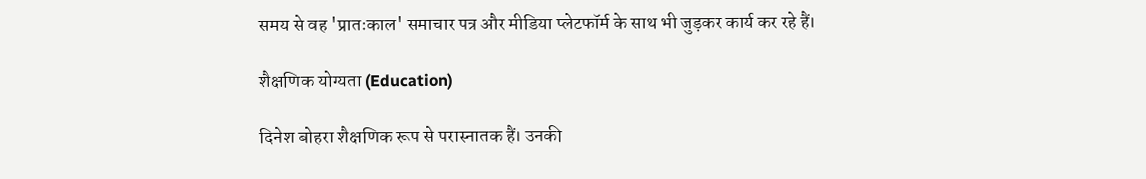समय से वह 'प्रातःकाल' समाचार पत्र और मीडिया प्लेटफॉर्म के साथ भी जुड़कर कार्य कर रहे हैं।

शैक्षणिक योग्यता (Education)

दिनेश बोहरा शैक्षणिक रूप से परास्नातक हैं। उनकी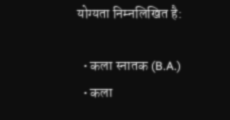योग्यता निम्नलिखित है:

  • कला स्नातक (B.A.)
  • कला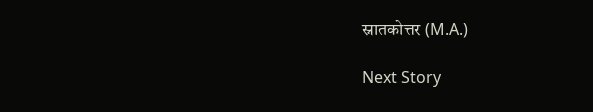स्नातकोत्तर (M.A.)

Next Story